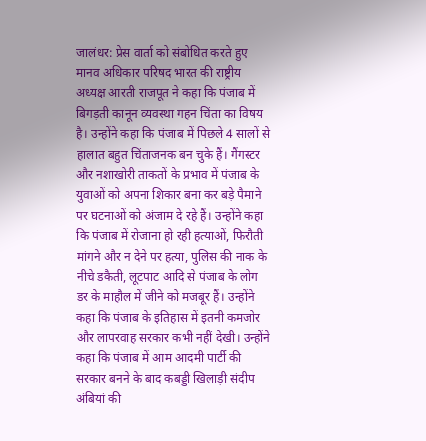जालंधर: प्रेस वार्ता को संबोधित करते हुए मानव अधिकार परिषद भारत की राष्ट्रीय अध्यक्ष आरती राजपूत ने कहा कि पंजाब में बिगड़ती कानून व्यवस्था गहन चिंता का विषय है। उन्होंने कहा कि पंजाब में पिछले 4 सालों से हालात बहुत चिंताजनक बन चुके हैं। गैंगस्टर और नशाखोरी ताकतों के प्रभाव में पंजाब के युवाओं को अपना शिकार बना कर बड़े पैमाने पर घटनाओं को अंजाम दे रहे हैं। उन्होंने कहा कि पंजाब में रोजाना हो रही हत्याओं, फिरौती मांगने और न देने पर हत्या, पुलिस की नाक के नीचे डकैती, लूटपाट आदि से पंजाब के लोग डर के माहौल में जीने को मजबूर हैं। उन्होंने कहा कि पंजाब के इतिहास में इतनी कमजोर और लापरवाह सरकार कभी नहीं देखी। उन्होंने कहा कि पंजाब में आम आदमी पार्टी की सरकार बनने के बाद कबड्डी खिलाड़ी संदीप अंबियां की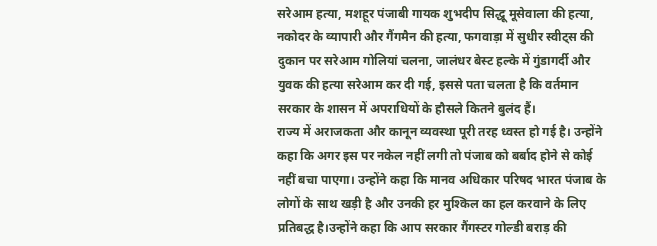सरेआम हत्या, मशहूर पंजाबी गायक शुभदीप सिद्धू मूसेवाला की हत्या, नकोदर के व्यापारी और गैंगमैन की हत्या, फगवाड़ा में सुधीर स्वीट्स की दुकान पर सरेआम गोलियां चलना, जालंधर बेस्ट हल्के में गुंडागर्दी और युवक की हत्या सरेआम कर दी गई, इससे पता चलता है कि वर्तमान सरकार के शासन में अपराधियों के हौसले कितने बुलंद हैं।
राज्य में अराजकता और कानून व्यवस्था पूरी तरह ध्वस्त हो गई है। उन्होंने कहा कि अगर इस पर नकेल नहीं लगी तो पंजाब को बर्बाद होने से कोई नहीं बचा पाएगा। उन्होंने कहा कि मानव अधिकार परिषद भारत पंजाब के लोगों के साथ खड़ी है और उनकी हर मुश्किल का हल करवाने के लिए प्रतिबद्ध है।उन्होंने कहा कि आप सरकार गैंगस्टर गोल्डी बराड़ की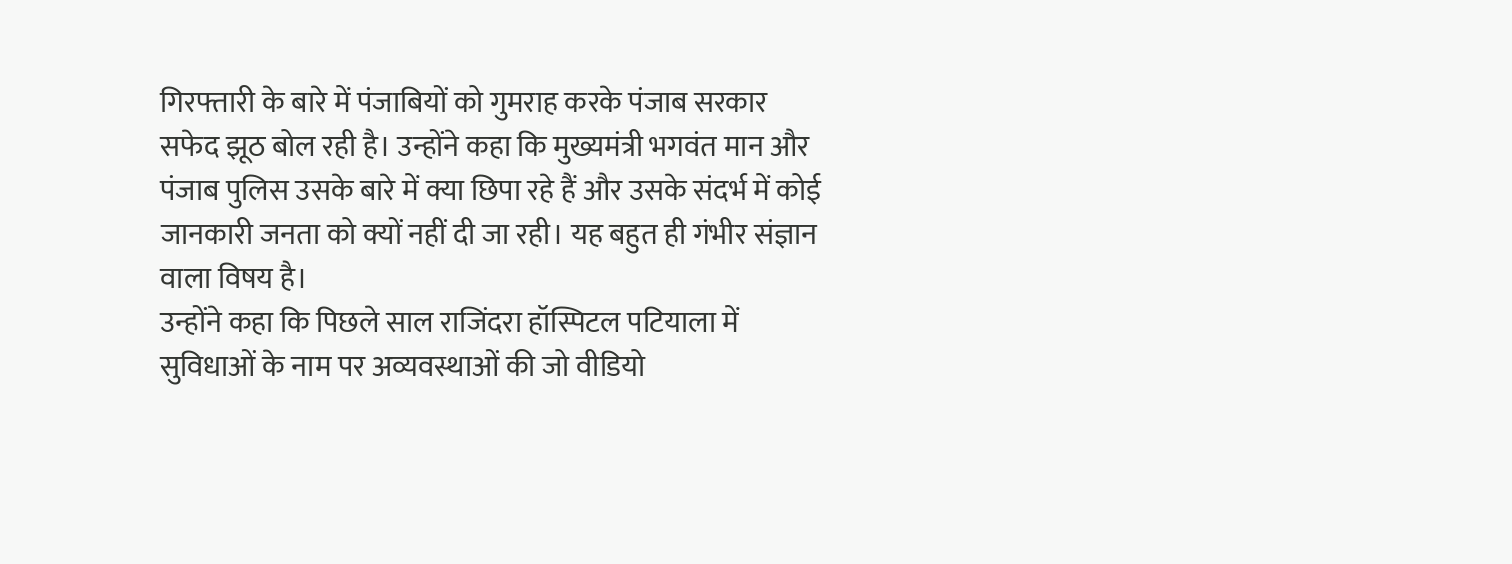गिरफ्तारी के बारे में पंजाबियों को गुमराह करके पंजाब सरकार सफेद झूठ बोल रही है। उन्होंने कहा कि मुख्यमंत्री भगवंत मान और पंजाब पुलिस उसके बारे में क्या छिपा रहे हैं और उसके संदर्भ में कोई जानकारी जनता को क्यों नहीं दी जा रही। यह बहुत ही गंभीर संज्ञान वाला विषय है।
उन्होंने कहा कि पिछले साल राजिंदरा हॉस्पिटल पटियाला में सुविधाओं के नाम पर अव्यवस्थाओं की जो वीडियो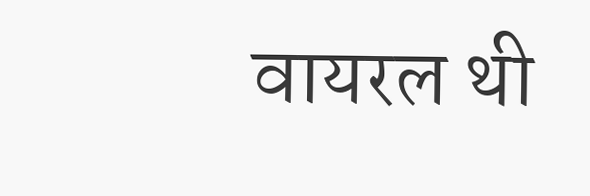वायरल थी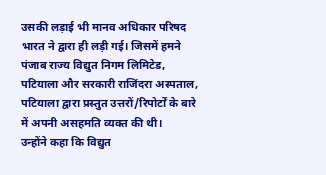उसकी लड़ाई भी मानव अधिकार परिषद भारत ने द्वारा ही लड़ी गई। जिसमें हमने पंजाब राज्य विद्युत निगम लिमिटेड, पटियाला और सरकारी राजिंदरा अस्पताल, पटियाला द्वारा प्रस्तुत उत्तरों/रिपोर्टों के बारे में अपनी असहमति व्यक्त की थी।
उन्होंने कहा कि विद्युत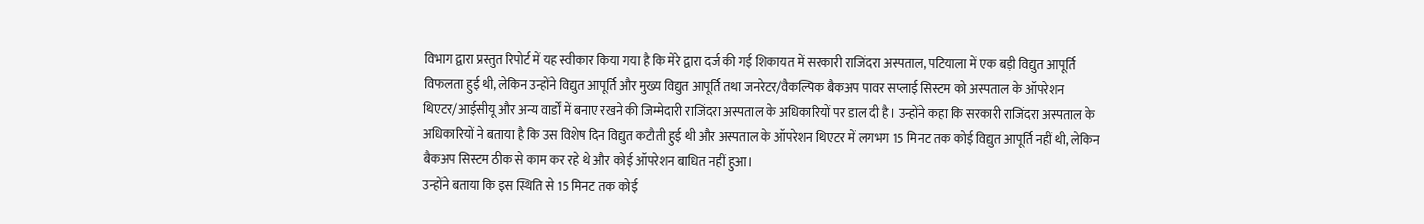विभाग द्वारा प्रस्तुत रिपोर्ट में यह स्वीकार किया गया है कि मेरे द्वारा दर्ज की गई शिकायत में सरकारी राजिंदरा अस्पताल, पटियाला में एक बड़ी विद्युत आपूर्ति विफलता हुई थी, लेकिन उन्होंने विद्युत आपूर्ति और मुख्य विद्युत आपूर्ति तथा जनरेटर/वैकल्पिक बैकअप पावर सप्लाई सिस्टम को अस्पताल के ऑपरेशन थिएटर/आईसीयू और अन्य वार्डों में बनाए रखने की जिम्मेदारी राजिंदरा अस्पताल के अधिकारियों पर डाल दी है। उन्होंने कहा कि सरकारी राजिंदरा अस्पताल के अधिकारियों ने बताया है कि उस विशेष दिन विद्युत कटौती हुई थी और अस्पताल के ऑपरेशन थिएटर में लगभग 15 मिनट तक कोई विद्युत आपूर्ति नहीं थी, लेकिन बैकअप सिस्टम ठीक से काम कर रहे थे और कोई ऑपरेशन बाधित नहीं हुआ।
उन्होंने बताया कि इस स्थिति से 15 मिनट तक कोई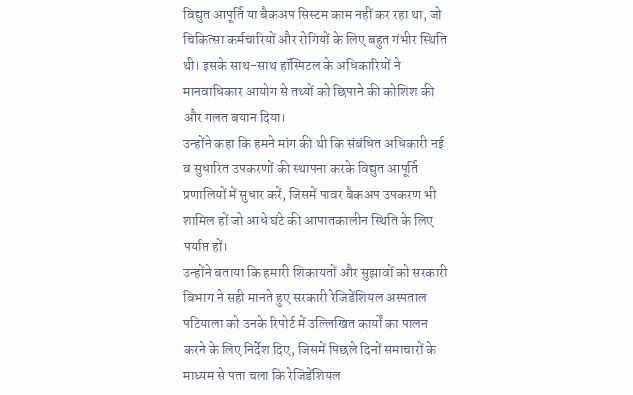विद्युत आपूर्ति या बैकअप सिस्टम काम नहीं कर रहा था, जो चिकित्सा कर्मचारियों और रोगियों के लिए बहुत गंभीर स्थिति थी। इसके साथ-साथ हॉस्पिटल के अधिकारियों ने मानवाधिकार आयोग से तथ्यों को छिपाने की कोशिश की और गलत बयान दिया।
उन्होंने कहा कि हमने मांग की थी कि संबंधित अधिकारी नई व सुधारित उपकरणों की स्थापना करके विद्युत आपूर्ति प्रणालियों में सुधार करें, जिसमें पावर बैकअप उपकरण भी शामिल हों जो आधे घंटे की आपातकालीन स्थिति के लिए पर्याप्त हों।
उन्होंने बताया कि हमारी शिकायतों और सुझावों को सरकारी विभाग ने सही मानते हुए सरकारी रेजिडेंशियल अस्पताल पटियाला को उनके रिपोर्ट में उल्लिखित कार्यों का पालन करने के लिए निर्देश दिए, जिसमें पिछले दिनों समाचारों के माध्यम से पता चला कि रेजिडेंशियल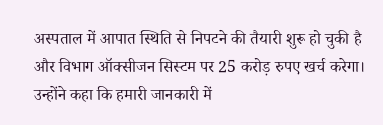अस्पताल में आपात स्थिति से निपटने की तैयारी शुरू हो चुकी है और विभाग ऑक्सीजन सिस्टम पर 25 करोड़ रुपए खर्च करेगा।
उन्होंने कहा कि हमारी जानकारी में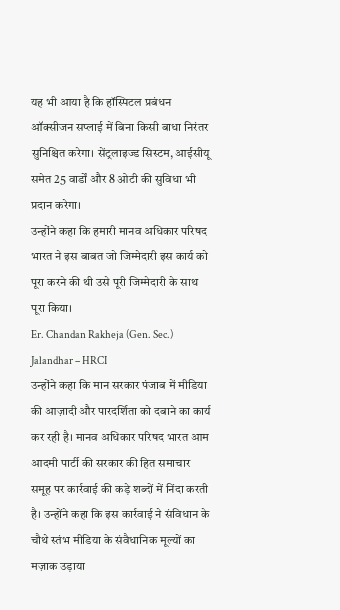यह भी आया है कि हॉस्पिटल प्रबंधन ऑक्सीजन सप्लाई में बिना किसी बाधा निरंतर सुनिश्चित करेगा। सेंट्रलाइज्ड सिस्टम, आईसीयू समेत 25 वार्डों और 8 ओटी की सुविधा भी प्रदान करेगा।
उन्होंने कहा कि हमारी मानव अधिकार परिषद भारत ने इस बाबत जो जिम्मेदारी इस कार्य को पूरा करने की थी उसे पूरी जिम्मेदारी के साथ पूरा किया।
Er. Chandan Rakheja (Gen. Sec.) Jalandhar – HRCI
उन्होंने कहा कि मान सरकार पंजाब में मीडिया की आज़ादी और पारदर्शिता को दबाने का कार्य कर रही है। मानव अधिकार परिषद भारत आम आदमी पार्टी की सरकार की हित समाचार समूह पर कार्रवाई की कड़े शब्दों में निंदा करती है। उन्होंने कहा कि इस कार्रवाई ने संविधान के चौथे स्तंभ मीडिया के संवैधानिक मूल्यों का मज़ाक उड़ाया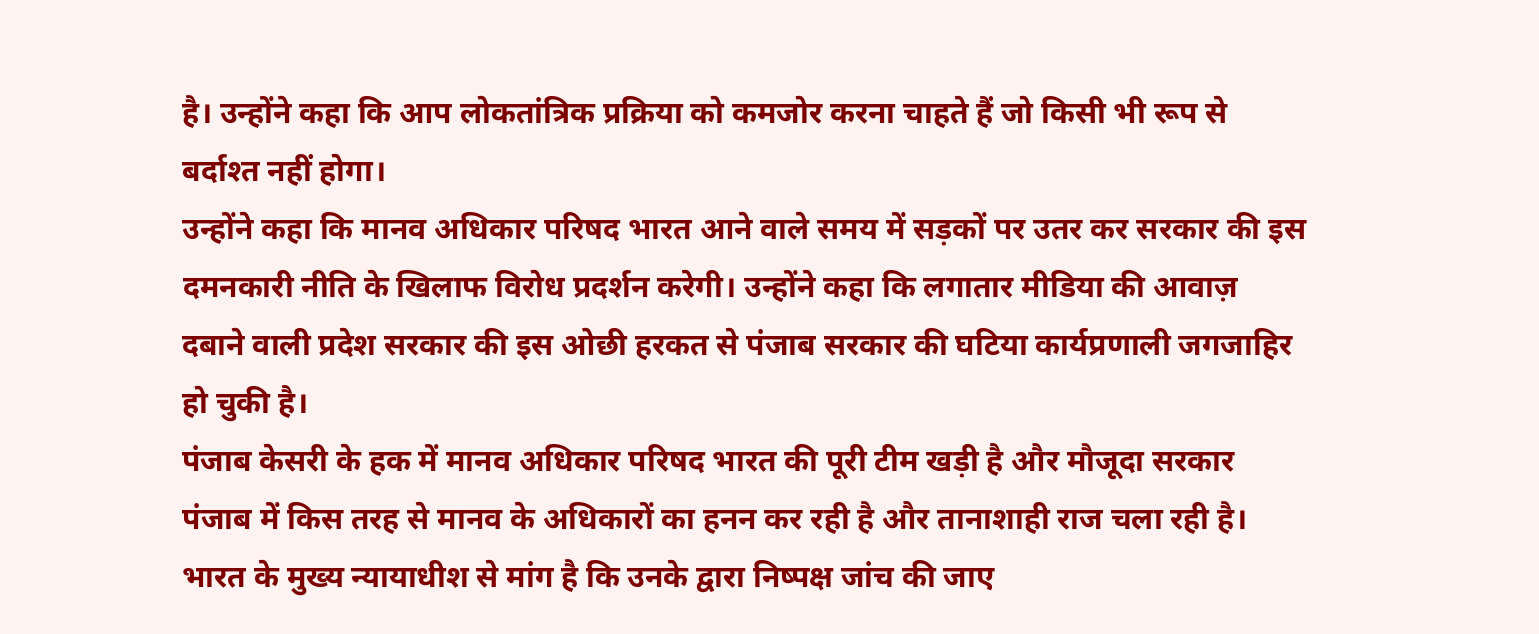है। उन्होंने कहा कि आप लोकतांत्रिक प्रक्रिया को कमजोर करना चाहते हैं जो किसी भी रूप से बर्दाश्त नहीं होगा।
उन्होंने कहा कि मानव अधिकार परिषद भारत आने वाले समय में सड़कों पर उतर कर सरकार की इस दमनकारी नीति के खिलाफ विरोध प्रदर्शन करेगी। उन्होंने कहा कि लगातार मीडिया की आवाज़ दबाने वाली प्रदेश सरकार की इस ओछी हरकत से पंजाब सरकार की घटिया कार्यप्रणाली जगजाहिर हो चुकी है।
पंजाब केसरी के हक में मानव अधिकार परिषद भारत की पूरी टीम खड़ी है और मौजूदा सरकार पंजाब में किस तरह से मानव के अधिकारों का हनन कर रही है और तानाशाही राज चला रही है।
भारत के मुख्य न्यायाधीश से मांग है कि उनके द्वारा निष्पक्ष जांच की जाए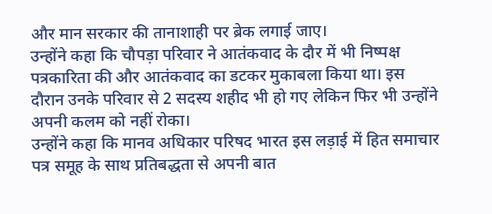और मान सरकार की तानाशाही पर ब्रेक लगाई जाए।
उन्होंने कहा कि चौपड़ा परिवार ने आतंकवाद के दौर में भी निष्पक्ष पत्रकारिता की और आतंकवाद का डटकर मुकाबला किया था। इस दौरान उनके परिवार से 2 सदस्य शहीद भी हो गए लेकिन फिर भी उन्होंने अपनी कलम को नहीं रोका।
उन्होंने कहा कि मानव अधिकार परिषद भारत इस लड़ाई में हित समाचार पत्र समूह के साथ प्रतिबद्धता से अपनी बात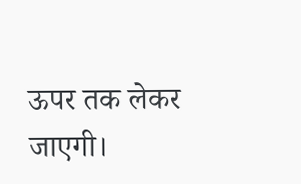ऊपर तक लेकर जाएगी।